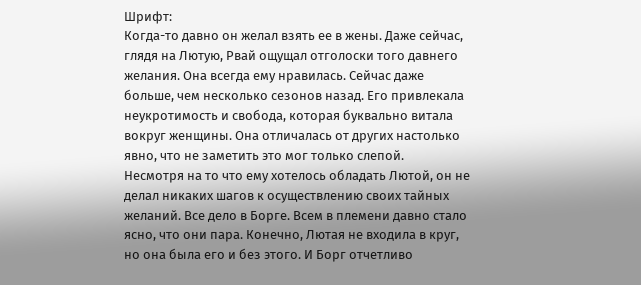Шрифт:
Когда-то давно он желал взять ее в жены. Даже сейчас, глядя на Лютую, Рвай ощущал отголоски того давнего желания. Она всегда ему нравилась. Сейчас даже больше, чем несколько сезонов назад. Его привлекала неукротимость и свобода, которая буквально витала вокруг женщины. Она отличалась от других настолько явно, что не заметить это мог только слепой.
Несмотря на то что ему хотелось обладать Лютой, он не делал никаких шагов к осуществлению своих тайных желаний. Все дело в Борге. Всем в племени давно стало ясно, что они пара. Конечно, Лютая не входила в круг, но она была его и без этого. И Борг отчетливо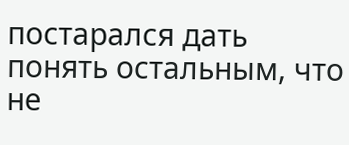постарался дать понять остальным, что не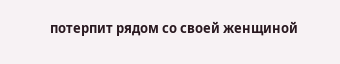потерпит рядом со своей женщиной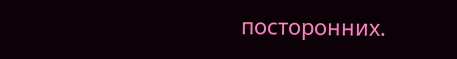посторонних.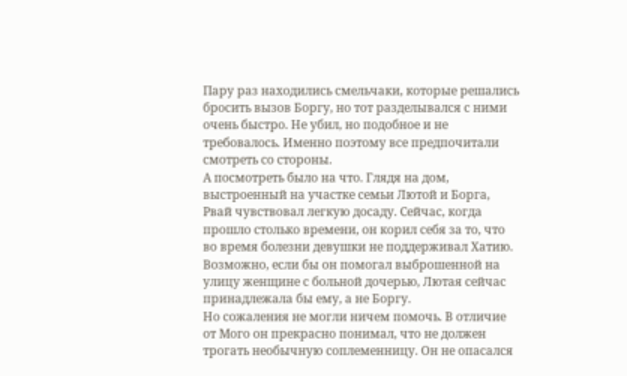Пару раз находились смельчаки, которые решались бросить вызов Боргу, но тот разделывался с ними очень быстро. Не убил, но подобное и не требовалось. Именно поэтому все предпочитали смотреть со стороны.
А посмотреть было на что. Глядя на дом, выстроенный на участке семьи Лютой и Борга, Рвай чувствовал легкую досаду. Сейчас, когда прошло столько времени, он корил себя за то, что во время болезни девушки не поддерживал Хатию. Возможно, если бы он помогал выброшенной на улицу женщине с больной дочерью, Лютая сейчас принадлежала бы ему, а не Боргу.
Но сожаления не могли ничем помочь. В отличие от Мого он прекрасно понимал, что не должен трогать необычную соплеменницу. Он не опасался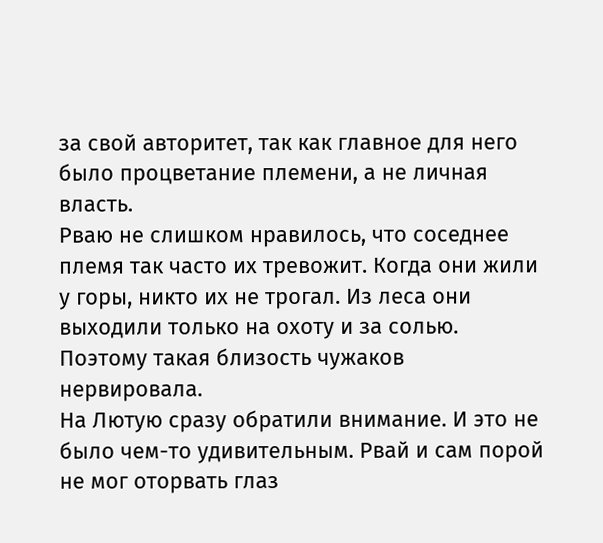за свой авторитет, так как главное для него было процветание племени, а не личная власть.
Рваю не слишком нравилось, что соседнее племя так часто их тревожит. Когда они жили у горы, никто их не трогал. Из леса они выходили только на охоту и за солью. Поэтому такая близость чужаков нервировала.
На Лютую сразу обратили внимание. И это не было чем-то удивительным. Рвай и сам порой не мог оторвать глаз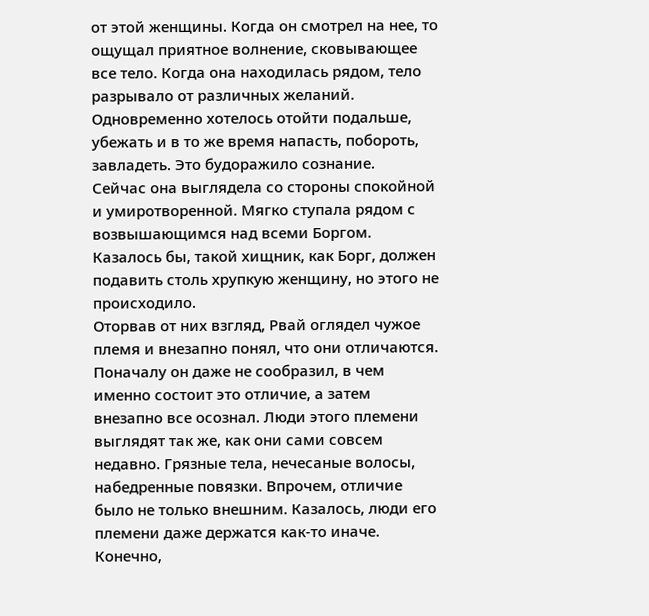от этой женщины. Когда он смотрел на нее, то ощущал приятное волнение, сковывающее все тело. Когда она находилась рядом, тело разрывало от различных желаний. Одновременно хотелось отойти подальше, убежать и в то же время напасть, побороть, завладеть. Это будоражило сознание.
Сейчас она выглядела со стороны спокойной и умиротворенной. Мягко ступала рядом с возвышающимся над всеми Боргом. Казалось бы, такой хищник, как Борг, должен подавить столь хрупкую женщину, но этого не происходило.
Оторвав от них взгляд, Рвай оглядел чужое племя и внезапно понял, что они отличаются. Поначалу он даже не сообразил, в чем именно состоит это отличие, а затем внезапно все осознал. Люди этого племени выглядят так же, как они сами совсем недавно. Грязные тела, нечесаные волосы, набедренные повязки. Впрочем, отличие было не только внешним. Казалось, люди его племени даже держатся как-то иначе.
Конечно,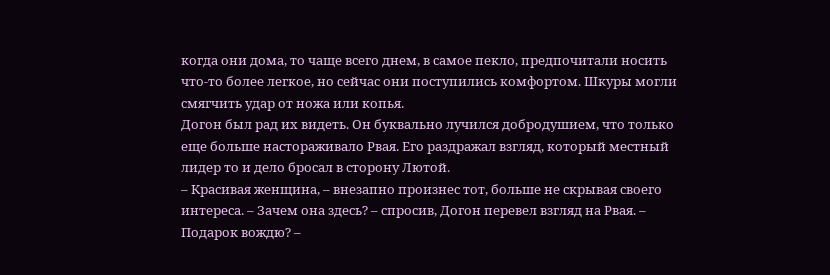когда они дома, то чаще всего днем, в самое пекло, предпочитали носить что-то более легкое, но сейчас они поступились комфортом. Шкуры могли смягчить удар от ножа или копья.
Догон был рад их видеть. Он буквально лучился добродушием, что только еще больше настораживало Рвая. Его раздражал взгляд, который местный лидер то и дело бросал в сторону Лютой.
– Красивая женщина, – внезапно произнес тот, больше не скрывая своего интереса. – Зачем она здесь? – спросив, Догон перевел взгляд на Рвая. – Подарок вождю? –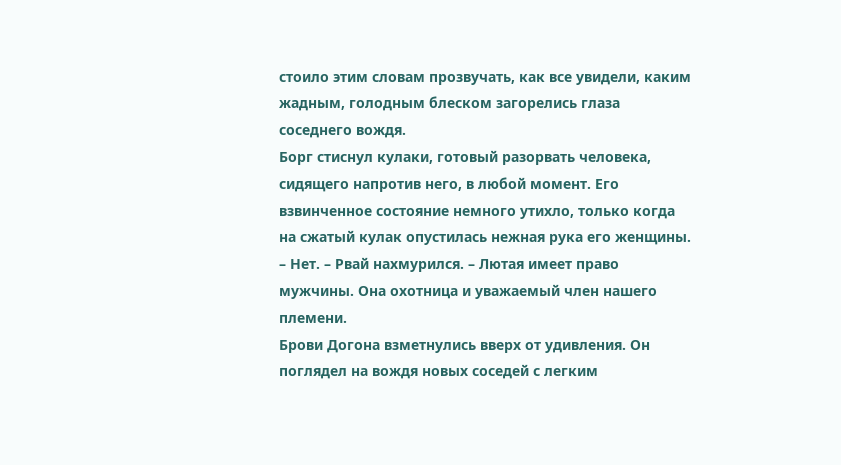стоило этим словам прозвучать, как все увидели, каким жадным, голодным блеском загорелись глаза соседнего вождя.
Борг стиснул кулаки, готовый разорвать человека, сидящего напротив него, в любой момент. Его взвинченное состояние немного утихло, только когда на сжатый кулак опустилась нежная рука его женщины.
– Нет. – Рвай нахмурился. – Лютая имеет право мужчины. Она охотница и уважаемый член нашего племени.
Брови Догона взметнулись вверх от удивления. Он поглядел на вождя новых соседей с легким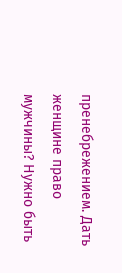пренебрежением. Дать женщине право мужчины? Нужно быть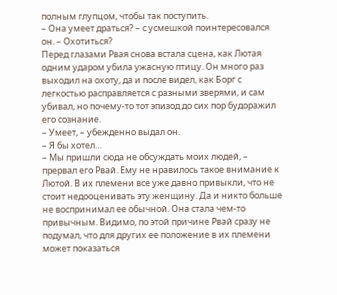полным глупцом, чтобы так поступить.
– Она умеет драться? – с усмешкой поинтересовался он. – Охотиться?
Перед глазами Рвая снова встала сцена, как Лютая одним ударом убила ужасную птицу. Он много раз выходил на охоту, да и после видел, как Борг с легкостью расправляется с разными зверями, и сам убивал, но почему-то тот эпизод до сих пор будоражил его сознание.
– Умеет, – убежденно выдал он.
– Я бы хотел…
– Мы пришли сюда не обсуждать моих людей, – прервал его Рвай. Ему не нравилось такое внимание к Лютой. В их племени все уже давно привыкли, что не стоит недооценивать эту женщину. Да и никто больше не воспринимал ее обычной. Она стала чем-то привычным. Видимо, по этой причине Рвай сразу не подумал, что для других ее положение в их племени может показаться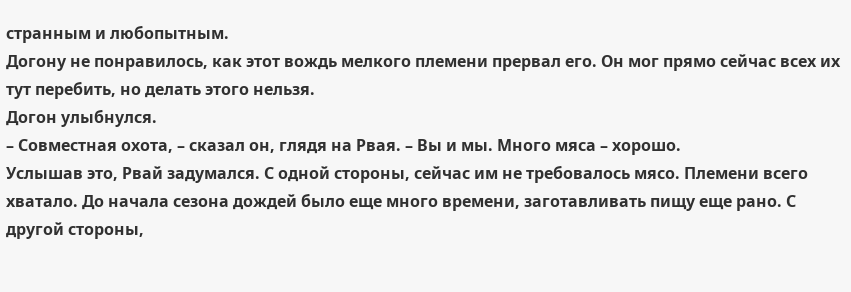странным и любопытным.
Догону не понравилось, как этот вождь мелкого племени прервал его. Он мог прямо сейчас всех их тут перебить, но делать этого нельзя.
Догон улыбнулся.
– Совместная охота, – сказал он, глядя на Рвая. – Вы и мы. Много мяса – хорошо.
Услышав это, Рвай задумался. С одной стороны, сейчас им не требовалось мясо. Племени всего хватало. До начала сезона дождей было еще много времени, заготавливать пищу еще рано. С другой стороны,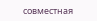совместная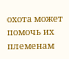охота может помочь их племенам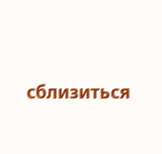сблизиться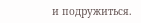и подружиться.